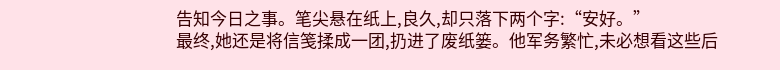告知今日之事。笔尖悬在纸上,良久,却只落下两个字:“安好。”
最终,她还是将信笺揉成一团,扔进了废纸篓。他军务繁忙,未必想看这些后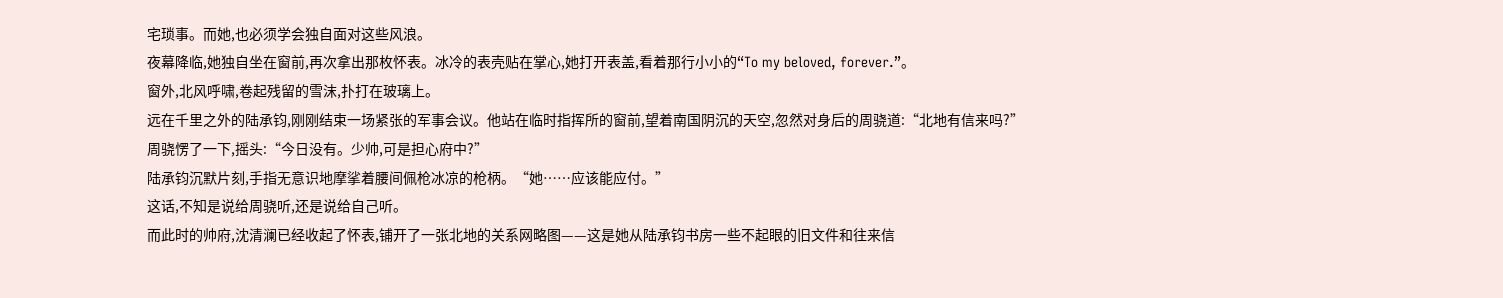宅琐事。而她,也必须学会独自面对这些风浪。
夜幕降临,她独自坐在窗前,再次拿出那枚怀表。冰冷的表壳贴在掌心,她打开表盖,看着那行小小的“To my beloved, forever.”。
窗外,北风呼啸,卷起残留的雪沫,扑打在玻璃上。
远在千里之外的陆承钧,刚刚结束一场紧张的军事会议。他站在临时指挥所的窗前,望着南国阴沉的天空,忽然对身后的周骁道:“北地有信来吗?”
周骁愣了一下,摇头:“今日没有。少帅,可是担心府中?”
陆承钧沉默片刻,手指无意识地摩挲着腰间佩枪冰凉的枪柄。“她……应该能应付。”
这话,不知是说给周骁听,还是说给自己听。
而此时的帅府,沈清澜已经收起了怀表,铺开了一张北地的关系网略图——这是她从陆承钧书房一些不起眼的旧文件和往来信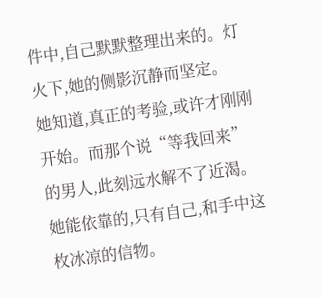件中,自己默默整理出来的。灯火下,她的侧影沉静而坚定。
她知道,真正的考验,或许才刚刚开始。而那个说“等我回来”的男人,此刻远水解不了近渴。
她能依靠的,只有自己,和手中这枚冰凉的信物。